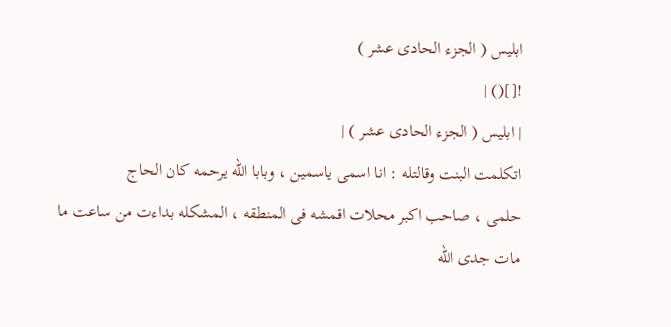ابليس ( الجزء الحادى عشر )
![]() |
| ابليس ( الجزء الحادى عشر ) |
اتكلمت البنت وقالتله : انا اسمى ياسمين ، وبابا الله يرحمه كان الحاج
حلمى ، صاحب اكبر محلات اقمشه فى المنطقه ، المشكله بداءت من ساعت ما مات جدى الله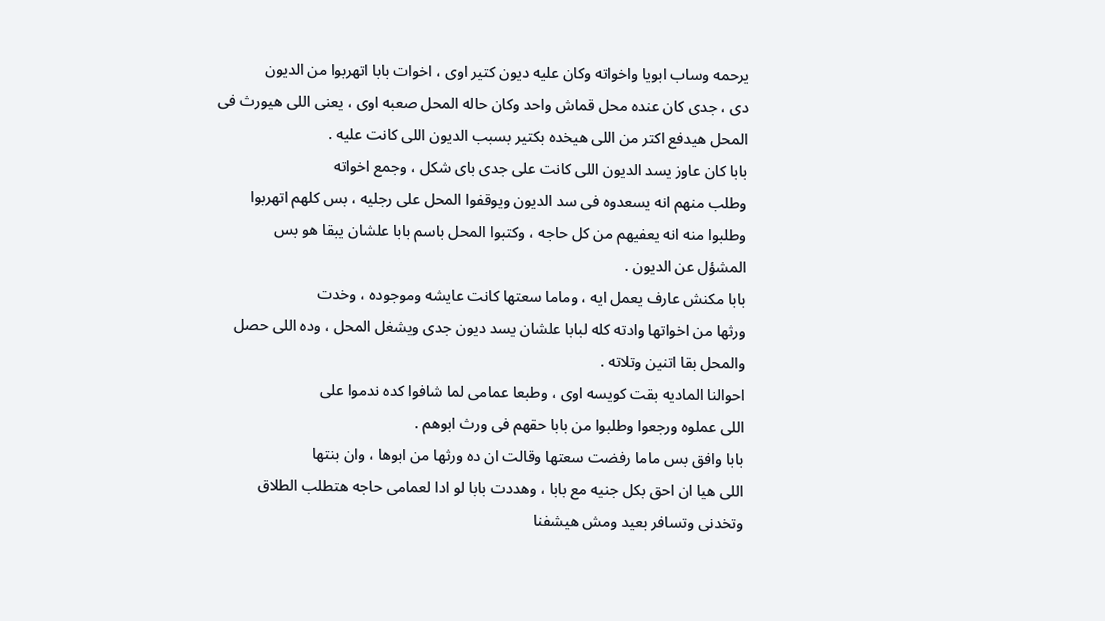يرحمه وساب ابويا واخواته وكان عليه ديون كتير اوى ، اخوات بابا اتهربوا من الديون
دى ، جدى كان عنده محل قماش واحد وكان حاله المحل صعبه اوى ، يعنى اللى هيورث فى
المحل هيدفع اكتر من اللى هيخده بكتير بسبب الديون اللى كانت عليه .
بابا كان عاوز يسد الديون اللى كانت على جدى باى شكل ، وجمع اخواته
وطلب منهم انه يسعدوه فى سد الديون ويوقفوا المحل على رجليه ، بس كلهم اتهربوا
وطلبوا منه انه يعفيهم من كل حاجه ، وكتبوا المحل باسم بابا علشان يبقا هو بس
المشؤل عن الديون .
بابا مكنش عارف يعمل ايه ، وماما سعتها كانت عايشه وموجوده ، وخدت
ورثها من اخواتها وادته كله لبابا علشان يسد ديون جدى ويشغل المحل ، وده اللى حصل
والمحل بقا اتنين وتلاته .
احوالنا الماديه بقت كويسه اوى ، وطبعا عمامى لما شافوا كده ندموا على
اللى عملوه ورجعوا وطلبوا من بابا حقهم فى ورث ابوهم .
بابا وافق بس ماما رفضت سعتها وقالت ان ده ورثها من ابوها ، وان بنتها
اللى هيا ان احق بكل جنيه مع بابا ، وهددت بابا لو ادا لعمامى حاجه هتطلب الطلاق
وتخدنى وتسافر بعيد ومش هيشفنا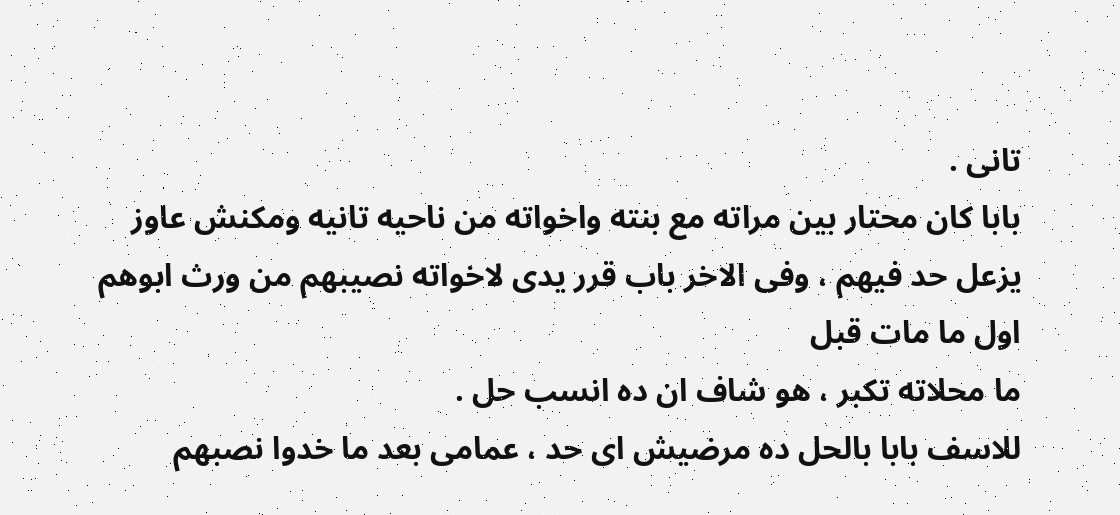تانى .
بابا كان محتار بين مراته مع بنته واخواته من ناحيه تانيه ومكنش عاوز
يزعل حد فيهم ، وفى الاخر باب قرر يدى لاخواته نصيبهم من ورث ابوهم اول ما مات قبل
ما محلاته تكبر ، هو شاف ان ده انسب حل .
للاسف بابا بالحل ده مرضيش اى حد ، عمامى بعد ما خدوا نصبهم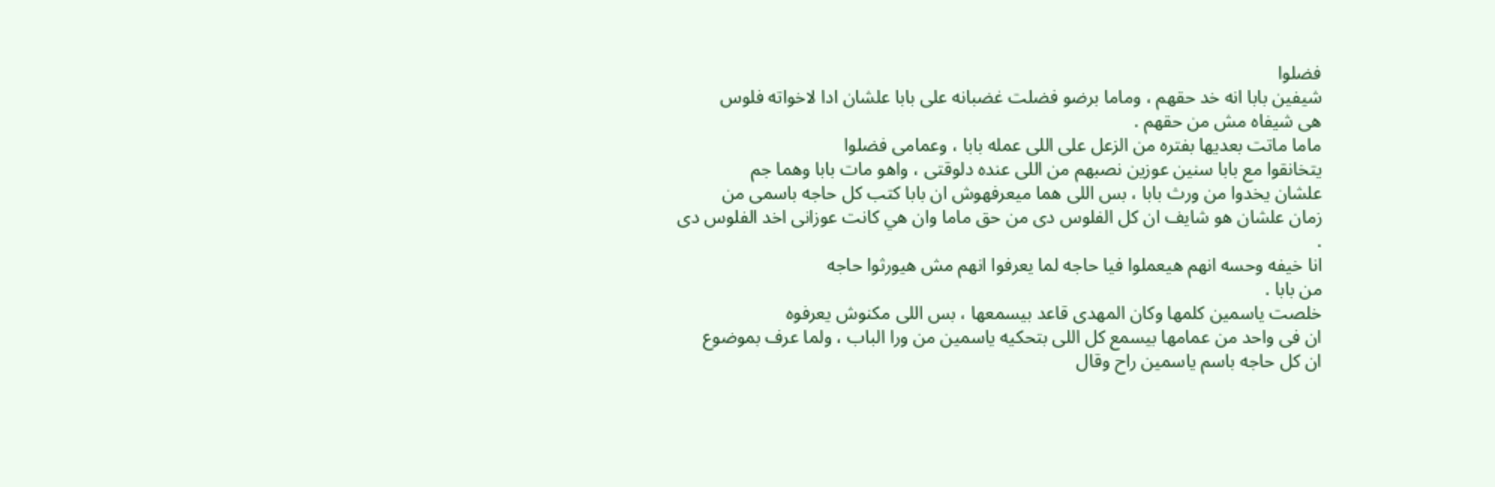فضلوا
شيفين بابا انه خد حقهم ، وماما برضو فضلت غضبانه على بابا علشان ادا لاخواته فلوس
هى شيفاه مش من حقهم .
ماما ماتت بعديها بفتره من الزعل على اللى عمله بابا ، وعمامى فضلوا
يتخانقوا مع بابا سنين عوزين نصبهم من اللى عنده دلوقتى ، واهو مات بابا وهما جم
علشان يخدوا من ورث بابا ، بس اللى هما ميعرفهوش ان بابا كتب كل حاجه باسمى من
زمان علشان هو شايف ان كل الفلوس دى من حق ماما وان هي كانت عوزانى اخد الفلوس دى
.
انا خيفه وحسه انهم هيعملوا فيا حاجه لما يعرفوا انهم مش هيورثوا حاجه
من بابا .
خلصت ياسمين كلمها وكان المهدى قاعد بيسمعها ، بس اللى مكنوش يعرفوه
ان فى واحد من عمامها بيسمع كل اللى بتحكيه ياسمين من ورا الباب ، ولما عرف بموضوع
ان كل حاجه باسم ياسمين راح وقال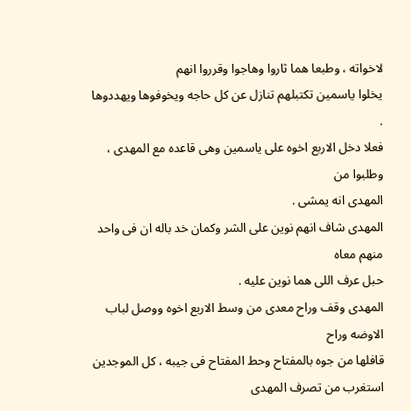لاخواته ، وطبعا هما ثاروا وهاجوا وقرروا انهم
يخلوا ياسمين تكتبلهم تنازل عن كل حاجه ويخوفوها ويهددوها .
فعلا دخل الاربع اخوه على ياسمين وهى قاعده مع المهدى ، وطلبوا من
المهدى انه يمشى .
المهدى شاف انهم نوين على الشر وكمان خد باله ان فى واحد منهم معاه
حبل عرف اللى هما نوين عليه .
المهدى وقف وراح معدى من وسط الاربع اخوه ووصل لباب الاوضه وراح
قافلها من جوه بالمفتاح وحط المفتاح فى جيبه ، كل الموجدين استغرب من تصرف المهدى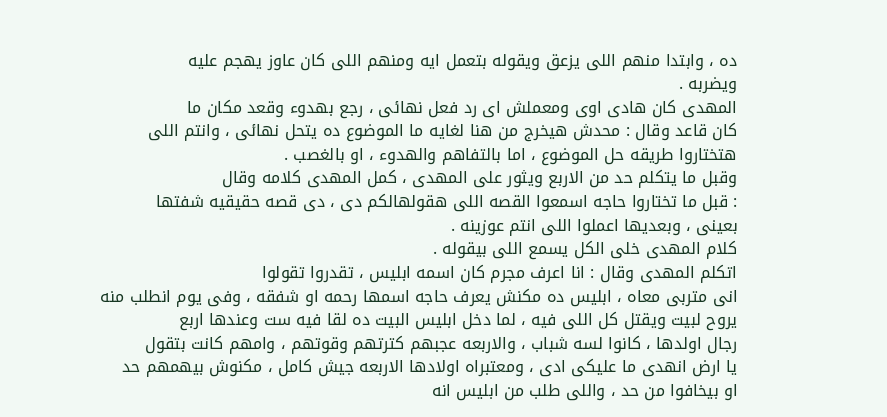ده ، وابتدا منهم اللى يزعق ويقوله بتعمل ايه ومنهم اللى كان عاوز يهجم عليه
ويضربه .
المهدى كان هادى اوى ومعملش اى رد فعل نهائى ، رجع بهدوء وقعد مكان ما
كان قاعد وقال : محدش هيخرج من هنا لغايه ما الموضوع ده يتحل نهائى ، وانتم اللى
هتختاروا طريقه حل الموضوع ، اما بالتفاهم والهدوء ، او بالغصب .
وقبل ما يتكلم حد من الاربع ويثور على المهدى ، كمل المهدى كلامه وقال
: قبل ما تختاروا حاجه اسمعوا القصه اللى هقولهالكم دى ، دى قصه حقيقيه شفتها
بعينى ، وبعديها اعملوا اللى انتم عوزينه .
كلام المهدى خلى الكل يسمع اللى بيقوله .
اتكلم المهدى وقال : انا اعرف مجرم كان اسمه ابليس ، تقدروا تقولوا
انى متربى معاه ، ابليس ده مكنش يعرف حاجه اسمها رحمه او شفقه ، وفى يوم انطلب منه
يروح لبيت ويقتل كل اللى فيه ، لما دخل ابليس البيت ده لقا فيه ست وعندها اربع
رجال اولدها ، كانوا لسه شباب ، والاربعه عجبهم كترتهم وقوتهم ، وامهم كانت بتقول
يا ارض انهدى ما عليكى ادى ، ومعتبراه اولادها الاربعه جيش كامل ، مكنوش بيهمهم حد
او بيخافوا من حد ، واللى طلب من ابليس انه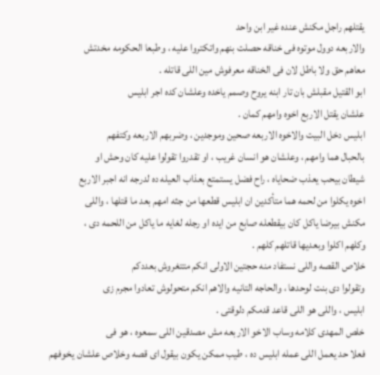يقتلهم راجل مكنش عنده غير ابن واحد
والاربعه دوول موتوه فى خناقه حصلت بنهم واتكتروا عليه ، وطبعا الحكومه مخدتش
معاهم حق ولا باطل لان فى الخناقه معرفوش مين اللى قاتله .
ابو القتيل مقبلش بان تار ابنه يروح وصمم ياخده وعلشان كده اجر ابليس
علشان يقتل الاربع اخوه وامهم كمان .
ابليس دخل البيت والاخوه الاربعه صحين وموجدين ، وضربهم الاربعه وكتفهم
بالحبال هما وامهم ، وعلشان هو انسان غريب ، او تقدروا تقولوا عليه كان وحش او
شيطان بيحب يعذب ضحاياه ، راح فضل يستمتع بعذاب العيله ده لدرجه انه اجبر الاربع
اخوه يكلوا من لحمه هما متأكدين ان ابليس قطعها من جثه امهم بعد ما قتلها ، واللى
مكنش بيرضا ياكل كان بيقطعله صابع من ايده او رجله لغايه ما ياكل من اللحمه دى ،
وكلهم اكلوا وبعديها قاتلهم كلهم .
خلاص القصه واللى نستفاد منه حجتين الاولى انكم متتغروش بعددكم
وتقولوا دى بنت لوحدها ، والحاجه التانيه والاهم انكم متحولوش تعادوا مجرم زى
ابليس ، واللى هو اللى قاعد قدمكم دلوقتى .
خلص المهدى كلامه وساب الاخو الاربعه مش مصدقين اللى سمعوه ، هو فى
فعلا حد يعمل اللى عمله ابليس ده ، طيب ممكن يكون بيقول اى قصه وخلاص علشان يخوفهم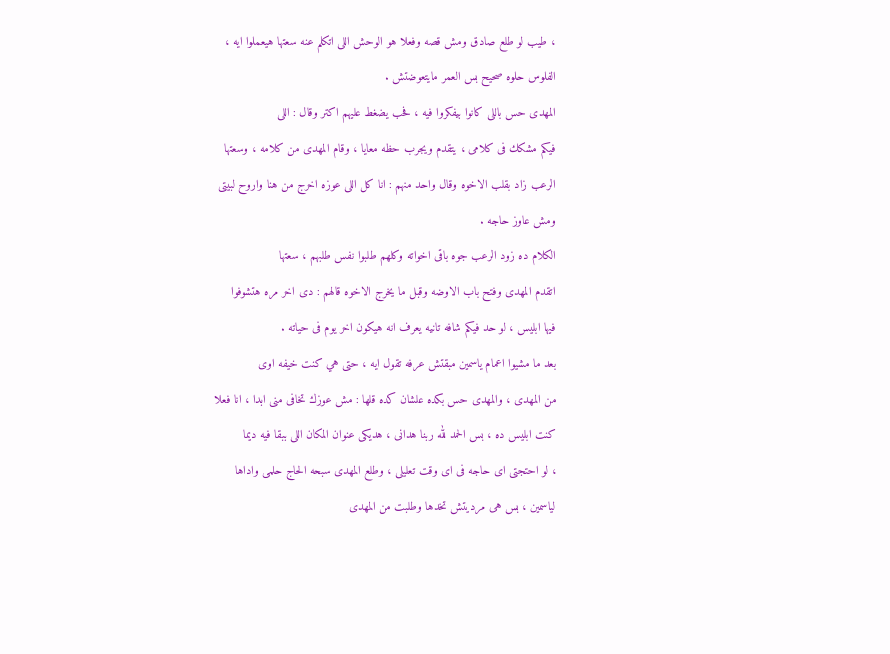، طيب لو طلع صادق ومش قصه وفعلا هو الوحش اللى اتكلم عنه سعتها هيعملوا ايه ،
الفلوس حلوه صحيح بس العمر مايتعوضتش .
المهدى حس باللى كانوا بيفكروا فيه ، فحب يضغط عليهم اكتر وقال : اللى
فيكم مشكك فى كلامى ، يتقدم ويجرب حظه معايا ، وقام المهدى من كلامه ، وسعتها
الرعب زاد بقلب الاخوه وقال واحد منهم : انا كل اللى عوزه اخرج من هنا واروح لبيتى
ومش عاوز حاجه .
الكلام ده زود الرعب جوه باقى اخواته وكلهم طلبوا نفس طلبهم ، سعتها
اتقدم المهدى وفتح باب الاوضه وقبل ما يخرج الاخوه قالهم : دى اخر مره هتشوفوا
فيها ابليس ، لو حد فيكم شافه تانيه يعرف انه هيكون اخر يوم فى حياته .
بعد ما مشيوا اعمام ياسمين مبقتش عرفه تقول ايه ، حتى هي كنت خيفه اوى
من المهدى ، والمهدى حس بكده علشان كده قلها : مش عوزك تخافى منى ابدا ، انا فعلا
كنت ابليس ده ، بس الحمد لله ربنا هدانى ، هديكى عنوان المكان اللى ببقا فيه ديما
، لو احتجتى اى حاجه فى اى وقت تعليلى ، وطلع المهدى سبحه الحاج حلمى واداها
لياسمين ، بس هى مرديتش تخدها وطلبت من المهدى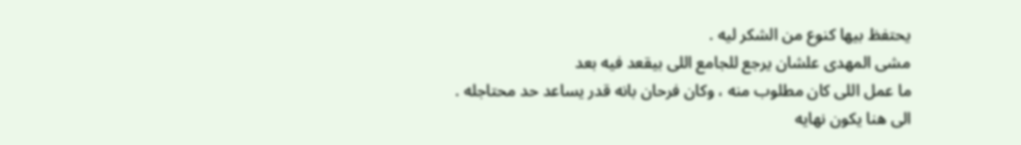يحتفظ بيها كنوع من الشكر ليه .
مشى المهدى علشان يرجع للجامع اللى بيقعد فيه بعد
ما عمل اللى كان مطلوب منه ، وكان فرحان بانه قدر يساعد حد محتاجله .
الى هنا يكون نهايه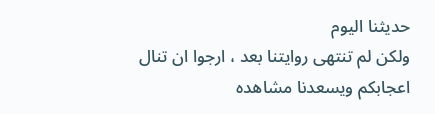حديثنا اليوم
ولكن لم تنتهى روايتنا بعد ، ارجوا ان تنال اعجابكم ويسعدنا مشاهده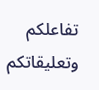تفاعلكم
وتعليقاتكم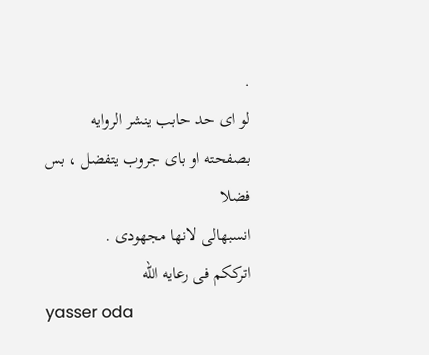.
لو اى حد حابب ينشر الروايه بصفحته او باى جروب يتفضل ، بس فضلا
انسبهالى لانها مجهودى .
اترككم فى رعايه الله
yasser oda